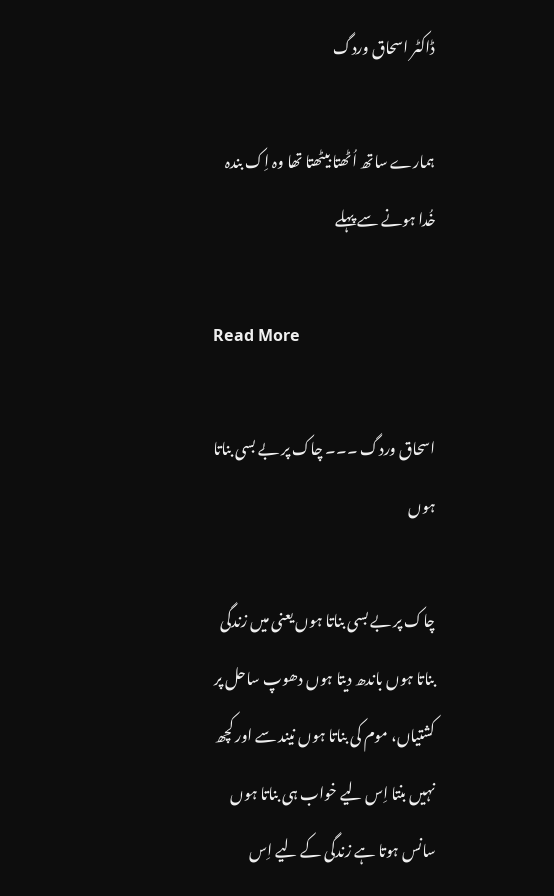ڈاکٹر اسحاق وردگ

ہمارے ساتھ اُٹھتا بیٹھتا تھا وہ اِک بندہ خُدا ہونے سے پہلے

Read More

اسحاق وردگ ۔۔۔ چاک پر بے بسی بناتا ہوں

چاک پر بے بسی بناتا ہوں یعنی میں زندگی بناتا ہوں باندھ دیتا ہوں دھوپ ساحل پر کشتیاں، موم کی بناتا ہوں نیند سے اور کچھ نہیں بنتا اِس لیے خواب ہی بناتا ہوں سانس ہوتا ہے زندگی کے لیے اِس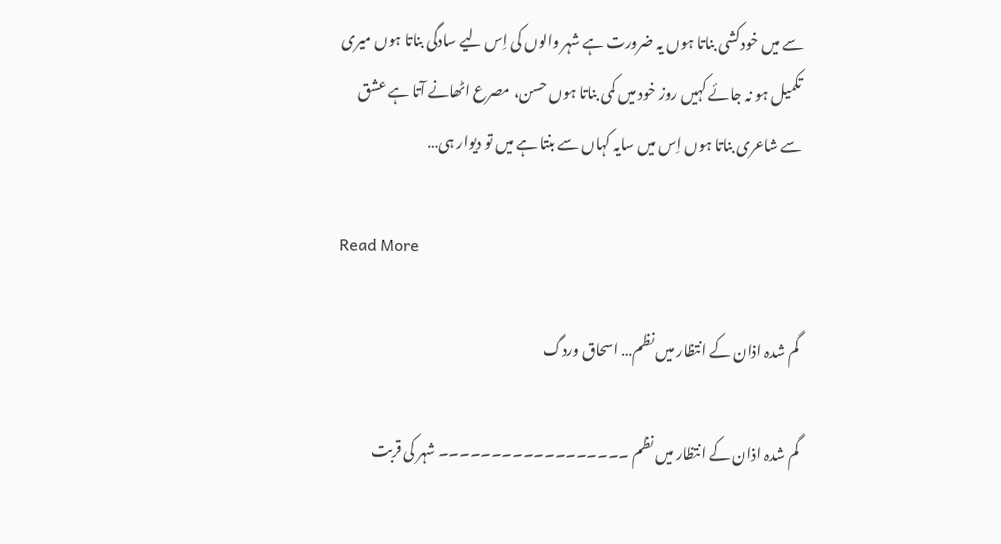سے میں خودکشی بناتا ہوں یہ ضرورت ہے شہر والوں کی اِس لیے سادگی بناتا ہوں میری تکمیل ہو نہ جائے کہیں روز خود میں کمی بناتا ہوں حسن، مصرع اٹھانے آتا ہے عشق سے شاعری بناتا ہوں اِس میں سایہ کہاں سے بنتا ہے میں تو دیوار ہی…

Read More

گم شدہ اذان کے انتظار میں نظم… اسحاق وردگ

گم شدہ اذان کے انتظار میں نظم ۔۔۔۔۔۔۔۔۔۔۔۔۔۔۔۔۔۔ شہر کی قربت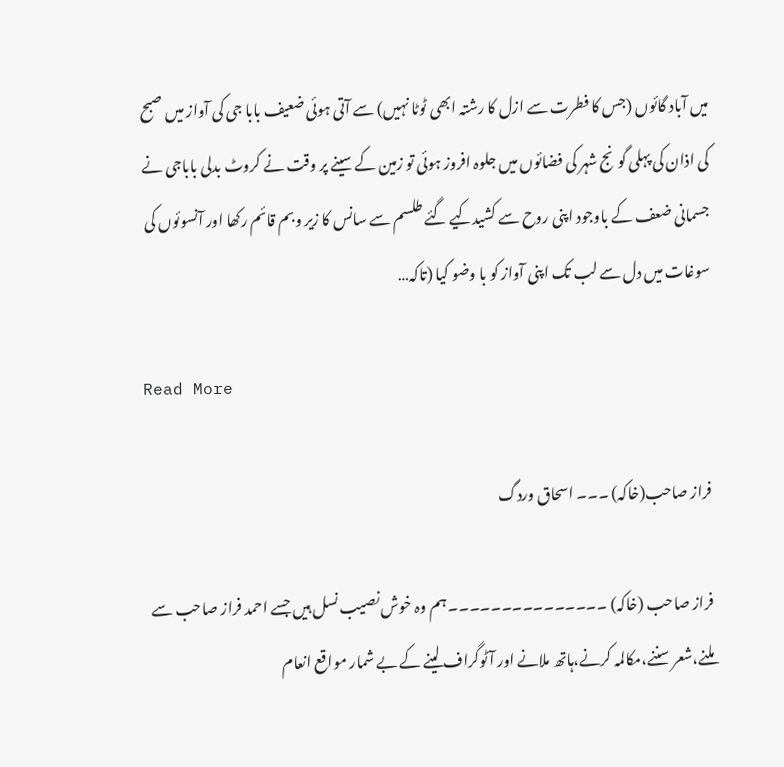میں آباد گائوں (جس کا فطرت سے ازل کا رشتہ ابھی ٹوٹا نہیں) سے آتی ہوئی ضعیف بابا جی کی آواز میں صبح کی اذان کی پہلی گونج شہر کی فضائوں میں جلوہ افروز ہوئی تو زمین کے سینے پر وقت نے کروٹ بدلی باباجی نے جسمانی ضعف کے باوجود اپنی روح سے کشیدکیے گئے طلسم سے سانس کا زیر وبم قائم رکھا اور آنسوئوں کی سوغات میں دل سے لب تک اپنی آواز کو با وضو کیا (تاکہ…

Read More

فراز صاحب(خاکہ) ۔۔۔ اسحاق وردگ

فراز صاحب (خاکہ) ۔۔۔۔۔۔۔۔۔۔۔۔۔۔۔ ہم وہ خوش نصیب نسل ہیں جسے احمد فراز صاحب سے ملنے،شعر سننے،مکالمہ کرنے،ہاتھ ملانے اور آٹوگراف لینے کے بے شمار مواقع انعام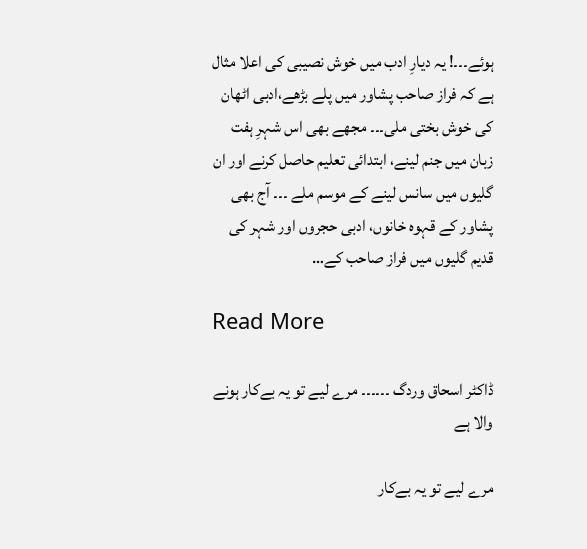ہوئے۔۔۔! یہ دیارِ ادب میں خوش نصیبی کی اعلا مثال ہے کہ فراز صاحب پشاور میں پلے بڑھے،ادبی اٹھان کی خوش بختی ملی۔۔۔ مجھے بھی اس شہرِ ہفت زبان میں جنم لینے، ابتدائی تعلیم حاصل کرنے اور ان گلیوں میں سانس لینے کے موسم ملے ۔۔۔ آج بھی پشاور کے قہوہ خانوں، ادبی حجروں اور شہر کی قدیم گلیوں میں فراز صاحب کے…

Read More

ڈاکٹر اسحاق وردگ ۔۔۔۔۔۔ مرے لیے تو یہ بےکار ہونے والا ہے

مرے لیے تو یہ بےکار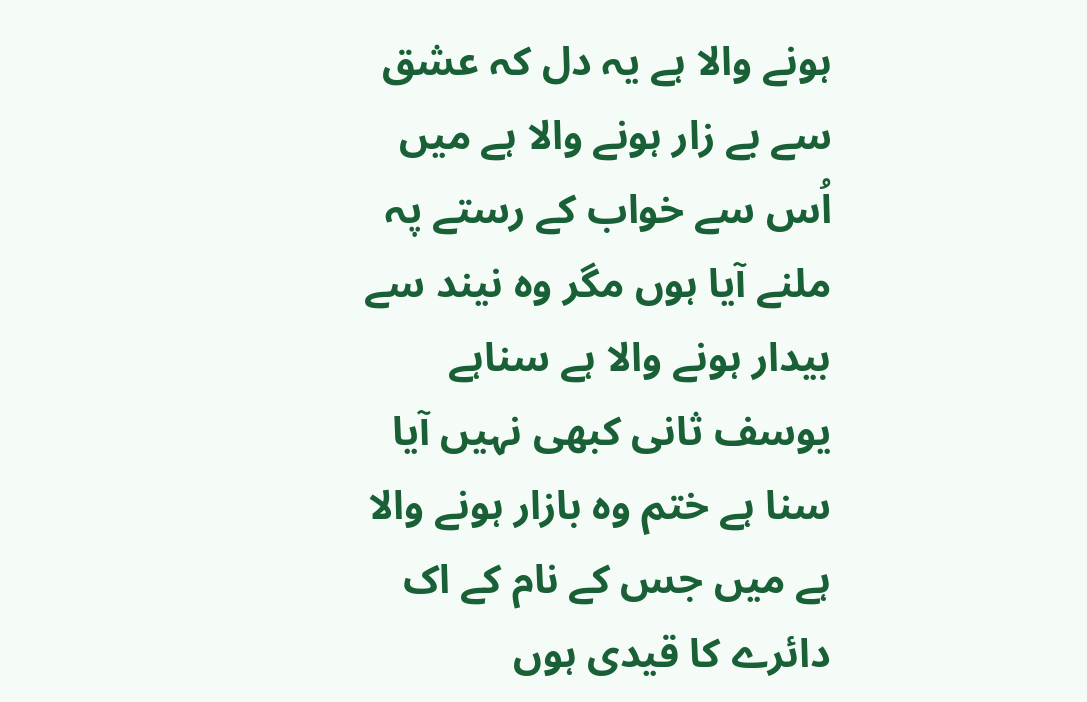ہونے والا ہے یہ دل کہ عشق سے بے زار ہونے والا ہے میں اُس سے خواب کے رستے پہ ملنے آیا ہوں مگر وہ نیند سے بیدار ہونے والا ہے سناہے یوسف ثانی کبھی نہیں آیا سنا ہے ختم وہ بازار ہونے والا ہے میں جس کے نام کے اک دائرے کا قیدی ہوں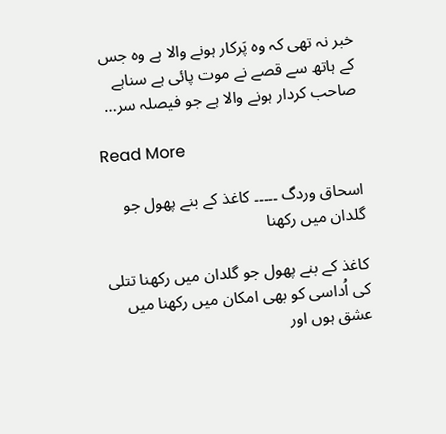خبر نہ تھی کہ وہ پَرکار ہونے والا ہے وہ جس کے ہاتھ سے قصے نے موت پائی ہے سناہے صاحب کردار ہونے والا ہے جو فیصلہ سر…

Read More

اسحاق وردگ ۔۔۔۔۔ کاغذ کے بنے پھول جو گلدان میں رکھنا

کاغذ کے بنے پھول جو گلدان میں رکھنا تتلی کی اُداسی کو بھی امکان میں رکھنا میں عشق ہوں اور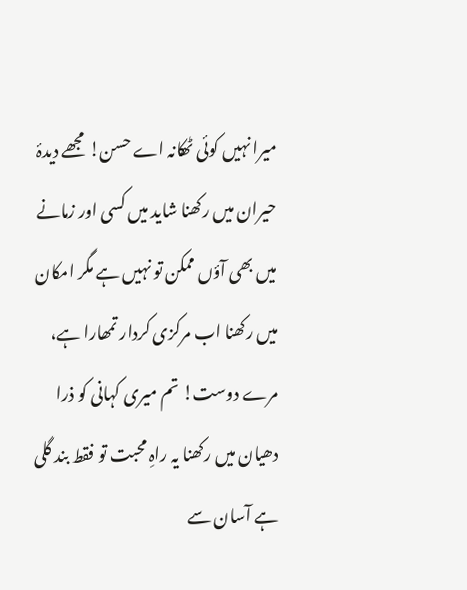میرا نہیں کوئی ٹھکانہ اے حسن! مجھے دیدۂ حیران میں رکھنا شاید میں کسی اور زمانے میں بھی آؤں ممکن تو نہیں ہے مگر امکان میں رکھنا اب مرکزی کردار تمھارا ہے، مرے دوست! تم میری کہانی کو ذرا دھیان میں رکھنا یہ راہِ محبت تو فقط بند گلی ہے آسان سے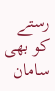رستے کو بھی سامان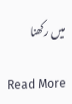میں رکھنا

Read More